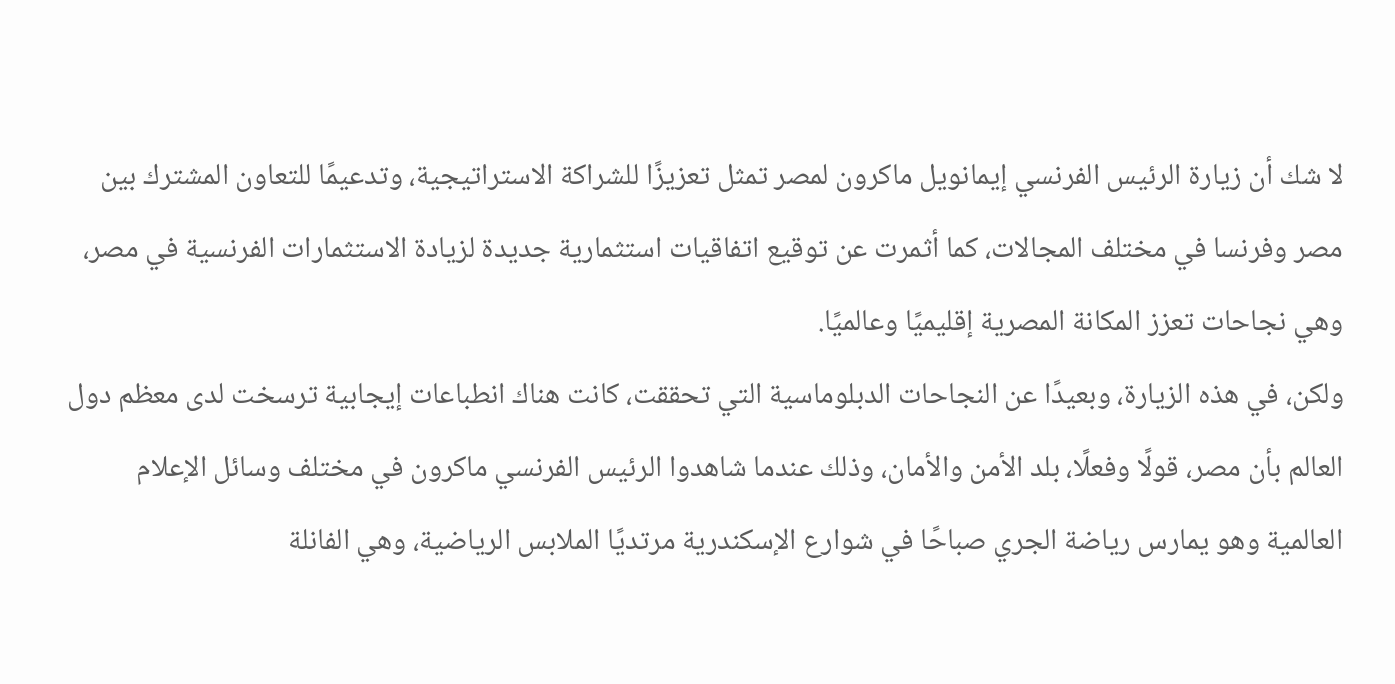لا شك أن زيارة الرئيس الفرنسي إيمانويل ماكرون لمصر تمثل تعزيزًا للشراكة الاستراتيجية، وتدعيمًا للتعاون المشترك بين مصر وفرنسا في مختلف المجالات، كما أثمرت عن توقيع اتفاقيات استثمارية جديدة لزيادة الاستثمارات الفرنسية في مصر، وهي نجاحات تعزز المكانة المصرية إقليميًا وعالميًا.
ولكن، في هذه الزيارة، وبعيدًا عن النجاحات الدبلوماسية التي تحققت، كانت هناك انطباعات إيجابية ترسخت لدى معظم دول العالم بأن مصر، قولًا وفعلًا، بلد الأمن والأمان، وذلك عندما شاهدوا الرئيس الفرنسي ماكرون في مختلف وسائل الإعلام العالمية وهو يمارس رياضة الجري صباحًا في شوارع الإسكندرية مرتديًا الملابس الرياضية، وهي الفانلة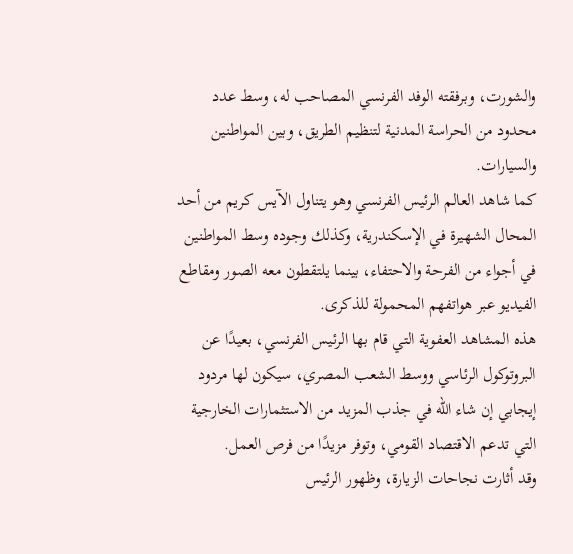والشورت، وبرفقته الوفد الفرنسي المصاحب له، وسط عدد محدود من الحراسة المدنية لتنظيم الطريق، وبين المواطنين والسيارات.
كما شاهد العالم الرئيس الفرنسي وهو يتناول الآيس كريم من أحد المحال الشهيرة في الإسكندرية، وكذلك وجوده وسط المواطنين في أجواء من الفرحة والاحتفاء، بينما يلتقطون معه الصور ومقاطع الفيديو عبر هواتفهم المحمولة للذكرى.
هذه المشاهد العفوية التي قام بها الرئيس الفرنسي، بعيدًا عن البروتوكول الرئاسي ووسط الشعب المصري، سيكون لها مردود إيجابي إن شاء الله في جذب المزيد من الاستثمارات الخارجية التي تدعم الاقتصاد القومي، وتوفر مزيدًا من فرص العمل.
وقد أثارت نجاحات الزيارة، وظهور الرئيس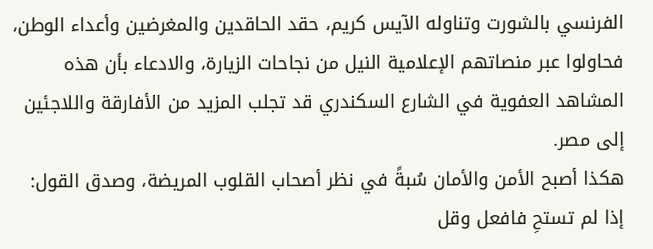الفرنسي بالشورت وتناوله الآيس كريم، حقد الحاقدين والمغرضين وأعداء الوطن، فحاولوا عبر منصاتهم الإعلامية النيل من نجاحات الزيارة، والادعاء بأن هذه المشاهد العفوية في الشارع السكندري قد تجلب المزيد من الأفارقة واللاجئين إلى مصر.
هكذا أصبح الأمن والأمان سُبةً في نظر أصحاب القلوب المريضة، وصدق القول: إذا لم تستحِ فافعل وقل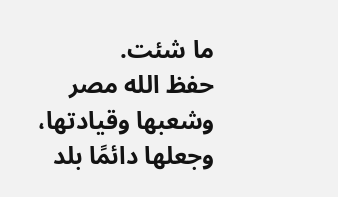ما شئت.
حفظ الله مصر وشعبها وقيادتها، وجعلها دائمًا بلد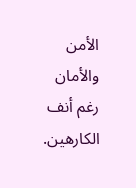الأمن والأمان رغم أنف الكارهين.